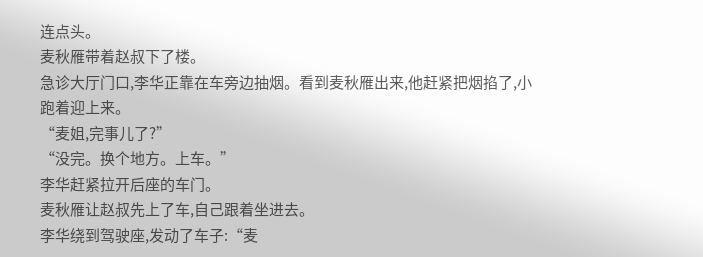连点头。
麦秋雁带着赵叔下了楼。
急诊大厅门口,李华正靠在车旁边抽烟。看到麦秋雁出来,他赶紧把烟掐了,小跑着迎上来。
“麦姐,完事儿了?”
“没完。换个地方。上车。”
李华赶紧拉开后座的车门。
麦秋雁让赵叔先上了车,自己跟着坐进去。
李华绕到驾驶座,发动了车子:“麦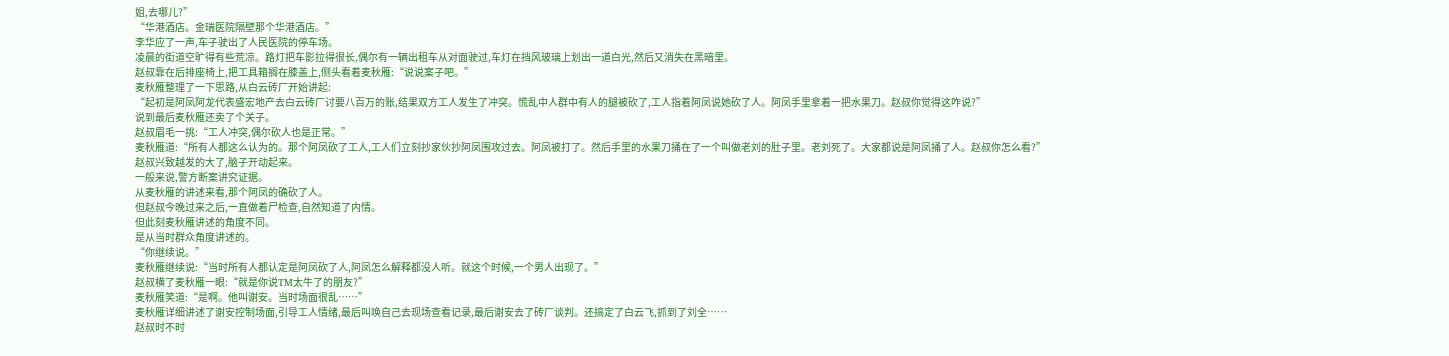姐,去哪儿?”
“华港酒店。金瑞医院隔壁那个华港酒店。”
李华应了一声,车子驶出了人民医院的停车场。
凌晨的街道空旷得有些荒凉。路灯把车影拉得很长,偶尔有一辆出租车从对面驶过,车灯在挡风玻璃上划出一道白光,然后又消失在黑暗里。
赵叔靠在后排座椅上,把工具箱搁在膝盖上,侧头看着麦秋雁:“说说案子吧。”
麦秋雁整理了一下思路,从白云砖厂开始讲起:
“起初是阿凤阿龙代表盛宏地产去白云砖厂讨要八百万的账,结果双方工人发生了冲突。慌乱中人群中有人的腿被砍了,工人指着阿凤说她砍了人。阿凤手里拿着一把水果刀。赵叔你觉得这咋说?”
说到最后麦秋雁还卖了个关子。
赵叔眉毛一挑:“工人冲突,偶尔砍人也是正常。”
麦秋雁道:“所有人都这么认为的。那个阿凤砍了工人,工人们立刻抄家伙抄阿凤围攻过去。阿凤被打了。然后手里的水果刀捅在了一个叫做老刘的肚子里。老刘死了。大家都说是阿凤捅了人。赵叔你怎么看?”
赵叔兴致越发的大了,脑子开动起来。
一般来说,警方断案讲究证据。
从麦秋雁的讲述来看,那个阿凤的确砍了人。
但赵叔今晚过来之后,一直做着尸检查,自然知道了内情。
但此刻麦秋雁讲述的角度不同。
是从当时群众角度讲述的。
“你继续说。”
麦秋雁继续说:“当时所有人都认定是阿凤砍了人,阿凤怎么解释都没人听。就这个时候,一个男人出现了。”
赵叔横了麦秋雁一眼:“就是你说TM太牛了的朋友?”
麦秋雁笑道:“是啊。他叫谢安。当时场面很乱……”
麦秋雁详细讲述了谢安控制场面,引导工人情绪,最后叫唤自己去现场查看记录,最后谢安去了砖厂谈判。还搞定了白云飞,抓到了刘全……
赵叔时不时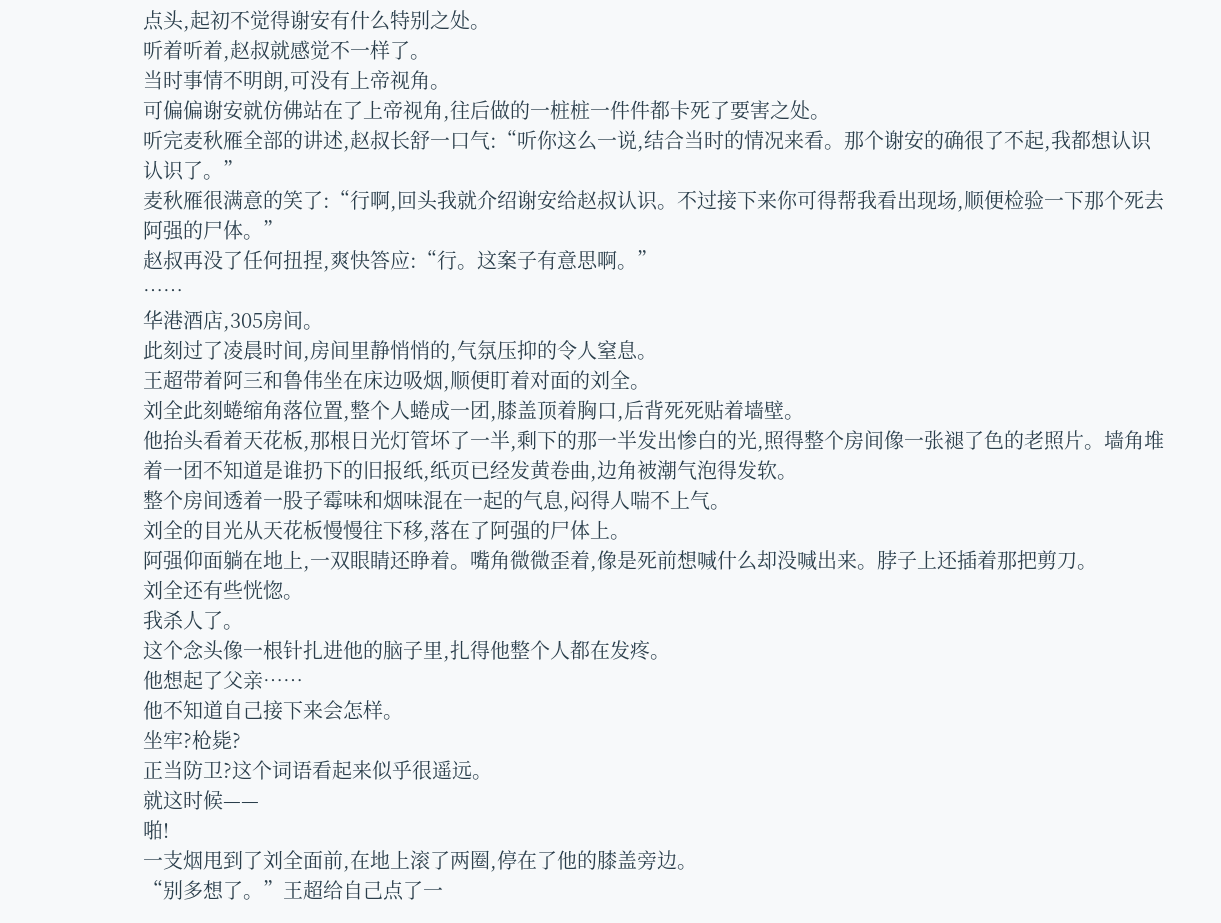点头,起初不觉得谢安有什么特别之处。
听着听着,赵叔就感觉不一样了。
当时事情不明朗,可没有上帝视角。
可偏偏谢安就仿佛站在了上帝视角,往后做的一桩桩一件件都卡死了要害之处。
听完麦秋雁全部的讲述,赵叔长舒一口气:“听你这么一说,结合当时的情况来看。那个谢安的确很了不起,我都想认识认识了。”
麦秋雁很满意的笑了:“行啊,回头我就介绍谢安给赵叔认识。不过接下来你可得帮我看出现场,顺便检验一下那个死去阿强的尸体。”
赵叔再没了任何扭捏,爽快答应:“行。这案子有意思啊。”
……
华港酒店,305房间。
此刻过了凌晨时间,房间里静悄悄的,气氛压抑的令人窒息。
王超带着阿三和鲁伟坐在床边吸烟,顺便盯着对面的刘全。
刘全此刻蜷缩角落位置,整个人蜷成一团,膝盖顶着胸口,后背死死贴着墙壁。
他抬头看着天花板,那根日光灯管坏了一半,剩下的那一半发出惨白的光,照得整个房间像一张褪了色的老照片。墙角堆着一团不知道是谁扔下的旧报纸,纸页已经发黄卷曲,边角被潮气泡得发软。
整个房间透着一股子霉味和烟味混在一起的气息,闷得人喘不上气。
刘全的目光从天花板慢慢往下移,落在了阿强的尸体上。
阿强仰面躺在地上,一双眼睛还睁着。嘴角微微歪着,像是死前想喊什么却没喊出来。脖子上还插着那把剪刀。
刘全还有些恍惚。
我杀人了。
这个念头像一根针扎进他的脑子里,扎得他整个人都在发疼。
他想起了父亲……
他不知道自己接下来会怎样。
坐牢?枪毙?
正当防卫?这个词语看起来似乎很遥远。
就这时候——
啪!
一支烟甩到了刘全面前,在地上滚了两圈,停在了他的膝盖旁边。
“别多想了。”王超给自己点了一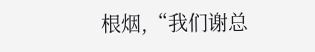根烟,“我们谢总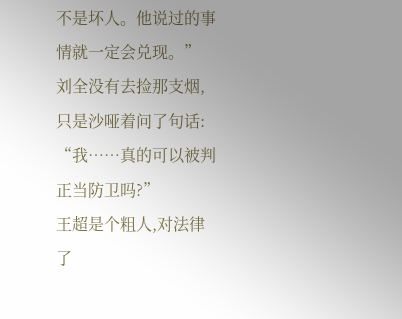不是坏人。他说过的事情就一定会兑现。”
刘全没有去捡那支烟,只是沙哑着问了句话:
“我……真的可以被判正当防卫吗?”
王超是个粗人,对法律了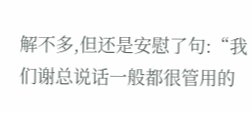解不多,但还是安慰了句:“我们谢总说话一般都很管用的